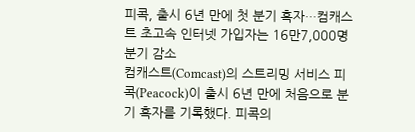피콕, 출시 6년 만에 첫 분기 흑자…컴캐스트 초고속 인터넷 가입자는 16만7,000명 분기 감소
컴캐스트(Comcast)의 스트리밍 서비스 피콕(Peacock)이 출시 6년 만에 처음으로 분기 흑자를 기록했다. 피콕의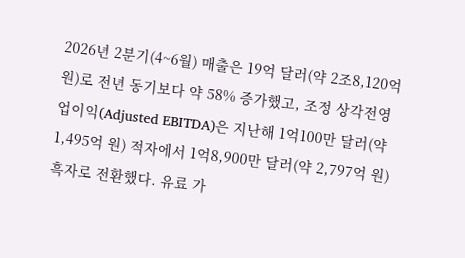2026년 2분기(4~6월) 매출은 19억 달러(약 2조8,120억 원)로 전년 동기보다 약 58% 증가했고, 조정 상각전영업이익(Adjusted EBITDA)은 지난해 1억100만 달러(약 1,495억 원) 적자에서 1억8,900만 달러(약 2,797억 원) 흑자로 전환했다. 유료 가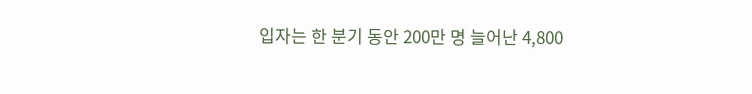입자는 한 분기 동안 200만 명 늘어난 4,800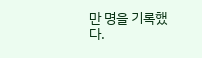만 명을 기록했다.